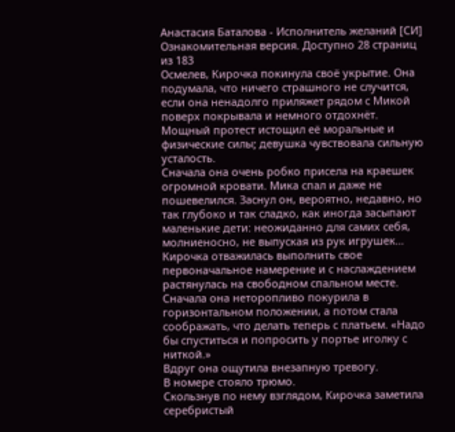Анастасия Баталова - Исполнитель желаний [СИ]
Ознакомительная версия. Доступно 28 страниц из 183
Осмелев, Кирочка покинула своё укрытие. Она подумала, что ничего страшного не случится, если она ненадолго приляжет рядом с Микой поверх покрывала и немного отдохнёт. Мощный протест истощил её моральные и физические силы; девушка чувствовала сильную усталость.
Сначала она очень робко присела на краешек огромной кровати. Мика спал и даже не пошевелился. Заснул он, вероятно, недавно, но так глубоко и так сладко, как иногда засыпают маленькие дети: неожиданно для самих себя, молниеносно, не выпуская из рук игрушек… Кирочка отважилась выполнить свое первоначальное намерение и с наслаждением растянулась на свободном спальном месте. Сначала она неторопливо покурила в горизонтальном положении, а потом стала соображать, что делать теперь с платьем. «Надо бы спуститься и попросить у портье иголку с ниткой.»
Вдруг она ощутила внезапную тревогу.
В номере стояло трюмо.
Скользнув по нему взглядом, Кирочка заметила серебристый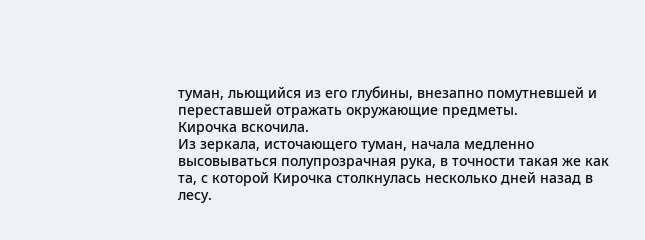туман, льющийся из его глубины, внезапно помутневшей и переставшей отражать окружающие предметы.
Кирочка вскочила.
Из зеркала, источающего туман, начала медленно высовываться полупрозрачная рука, в точности такая же как та, с которой Кирочка столкнулась несколько дней назад в лесу.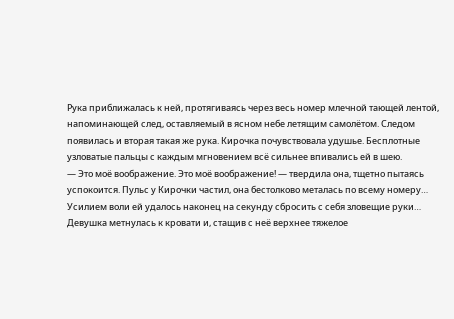Рука приближалась к ней, протягиваясь через весь номер млечной тающей лентой, напоминающей след, оставляемый в ясном небе летящим самолётом. Следом появилась и вторая такая же рука. Кирочка почувствовала удушье. Бесплотные узловатые пальцы с каждым мгновением всё сильнее впивались ей в шею.
— Это моё воображение. Это моё воображение! — твердила она, тщетно пытаясь успокоится. Пульс у Кирочки частил, она бестолково металась по всему номеру… Усилием воли ей удалось наконец на секунду сбросить с себя зловещие руки… Девушка метнулась к кровати и, стащив с неё верхнее тяжелое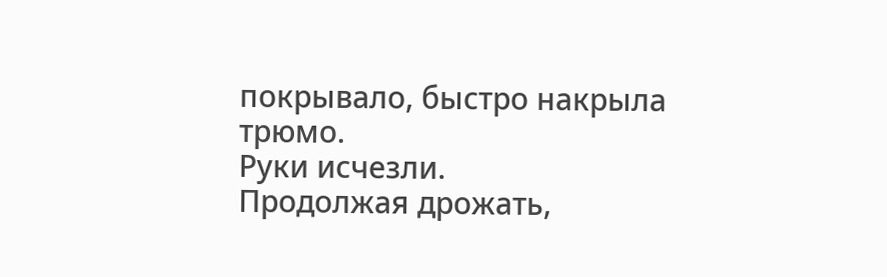покрывало, быстро накрыла трюмо.
Руки исчезли.
Продолжая дрожать,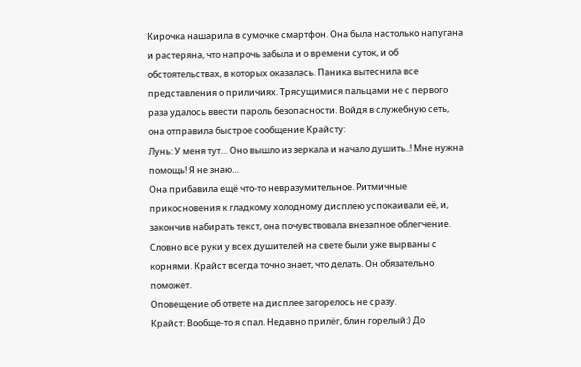Кирочка нашарила в сумочке смартфон. Она была настолько напугана и растеряна, что напрочь забыла и о времени суток, и об обстоятельствах, в которых оказалась. Паника вытеснила все представления о приличиях. Трясущимися пальцами не с первого раза удалось ввести пароль безопасности. Войдя в служебную сеть, она отправила быстрое сообщение Крайсту:
Лунь: У меня тут… Оно вышло из зеркала и начало душить..! Мне нужна помощь! Я не знаю…
Она прибавила ещё что-то невразумительное. Ритмичные прикосновения к гладкому холодному дисплею успокаивали её, и, закончив набирать текст, она почувствовала внезапное облегчение. Словно все руки у всех душителей на свете были уже вырваны с корнями. Крайст всегда точно знает, что делать. Он обязательно поможет.
Оповещение об ответе на дисплее загорелось не сразу.
Крайст: Вообще-то я спал. Недавно прилёг, блин горелый:) До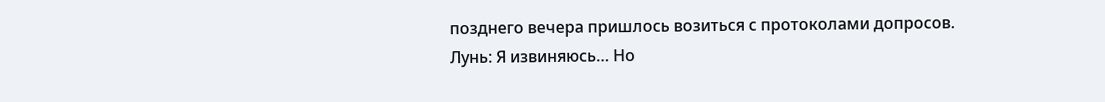позднего вечера пришлось возиться с протоколами допросов.
Лунь: Я извиняюсь… Но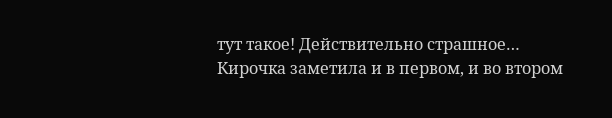тут такое! Действительно страшное…
Кирочка заметила и в первом, и во втором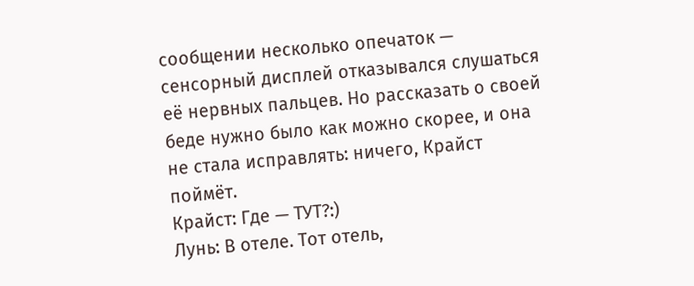сообщении несколько опечаток — сенсорный дисплей отказывался слушаться её нервных пальцев. Но рассказать о своей беде нужно было как можно скорее, и она не стала исправлять: ничего, Крайст поймёт.
Крайст: Где — ТУТ?:)
Лунь: В отеле. Тот отель,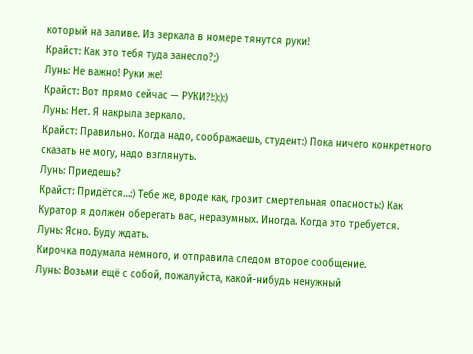который на заливе. Из зеркала в номере тянутся руки!
Крайст: Как это тебя туда занесло?;)
Лунь: Не важно! Руки же!
Крайст: Вот прямо сейчас — РУКИ?!:):):)
Лунь: Нет. Я накрыла зеркало.
Крайст: Правильно. Когда надо, соображаешь, студент:) Пока ничего конкретного сказать не могу, надо взглянуть.
Лунь: Приедешь?
Крайст: Придётся…:) Тебе же, вроде как, грозит смертельная опасность:) Как Куратор я должен оберегать вас, неразумных. Иногда. Когда это требуется.
Лунь: Ясно. Буду ждать.
Кирочка подумала немного, и отправила следом второе сообщение.
Лунь: Возьми ещё с собой, пожалуйста, какой-нибудь ненужный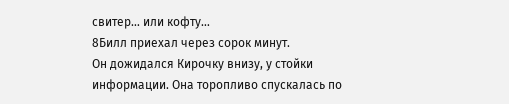свитер… или кофту…
8Билл приехал через сорок минут.
Он дожидался Кирочку внизу, у стойки информации. Она торопливо спускалась по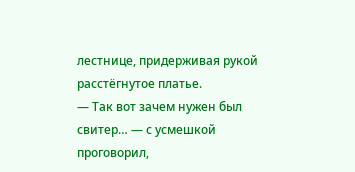лестнице, придерживая рукой расстёгнутое платье.
— Так вот зачем нужен был свитер… — с усмешкой проговорил,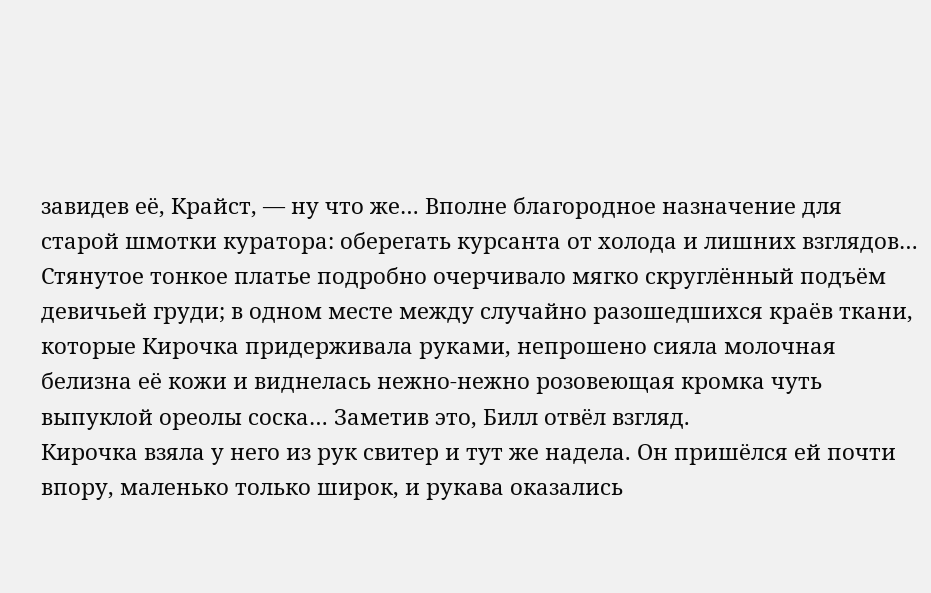завидев её, Крайст, — ну что же… Вполне благородное назначение для старой шмотки куратора: оберегать курсанта от холода и лишних взглядов…
Стянутое тонкое платье подробно очерчивало мягко скруглённый подъём девичьей груди; в одном месте между случайно разошедшихся краёв ткани, которые Кирочка придерживала руками, непрошено сияла молочная белизна её кожи и виднелась нежно-нежно розовеющая кромка чуть выпуклой ореолы соска… Заметив это, Билл отвёл взгляд.
Кирочка взяла у него из рук свитер и тут же надела. Он пришёлся ей почти впору, маленько только широк, и рукава оказались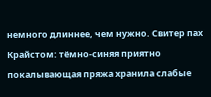немного длиннее, чем нужно. Свитер пах Крайстом: тёмно-синяя приятно покалывающая пряжа хранила слабые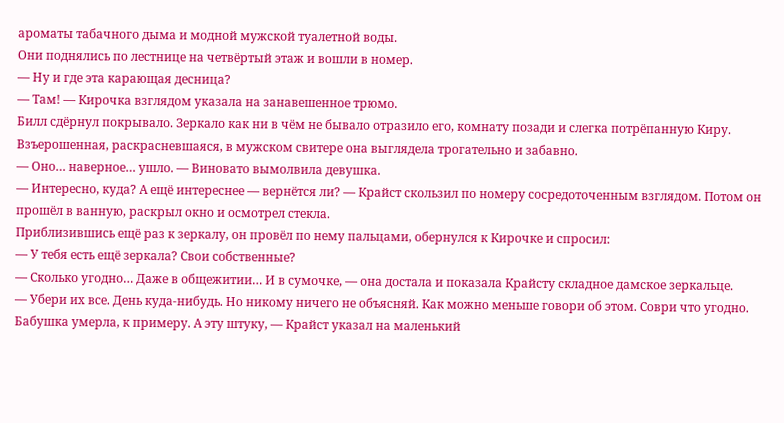ароматы табачного дыма и модной мужской туалетной воды.
Они поднялись по лестнице на четвёртый этаж и вошли в номер.
— Ну и где эта карающая десница?
— Там! — Кирочка взглядом указала на занавешенное трюмо.
Билл сдёрнул покрывало. Зеркало как ни в чём не бывало отразило его, комнату позади и слегка потрёпанную Киру. Взъерошенная, раскрасневшаяся, в мужском свитере она выглядела трогательно и забавно.
— Оно… наверное… ушло. — Виновато вымолвила девушка.
— Интересно, куда? А ещё интереснее — вернётся ли? — Крайст скользил по номеру сосредоточенным взглядом. Потом он прошёл в ванную, раскрыл окно и осмотрел стекла.
Приблизившись ещё раз к зеркалу, он провёл по нему пальцами, обернулся к Кирочке и спросил:
— У тебя есть ещё зеркала? Свои собственные?
— Сколько угодно… Даже в общежитии… И в сумочке, — она достала и показала Крайсту складное дамское зеркальце.
— Убери их все. День куда-нибудь. Но никому ничего не объясняй. Как можно меньше говори об этом. Соври что угодно. Бабушка умерла, к примеру. А эту штуку, — Крайст указал на маленький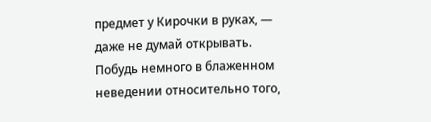предмет у Кирочки в руках, — даже не думай открывать. Побудь немного в блаженном неведении относительно того,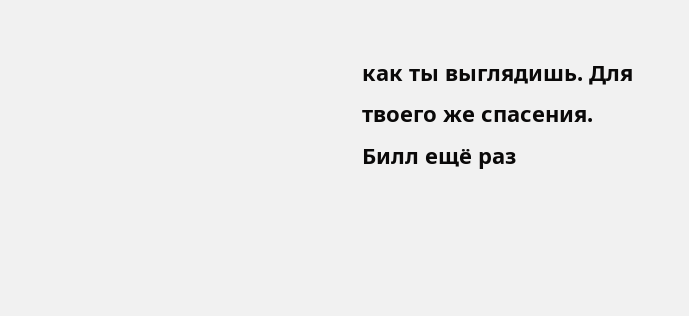как ты выглядишь. Для твоего же спасения.
Билл ещё раз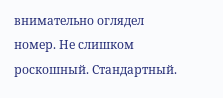внимательно оглядел номер. Не слишком роскошный. Стандартный.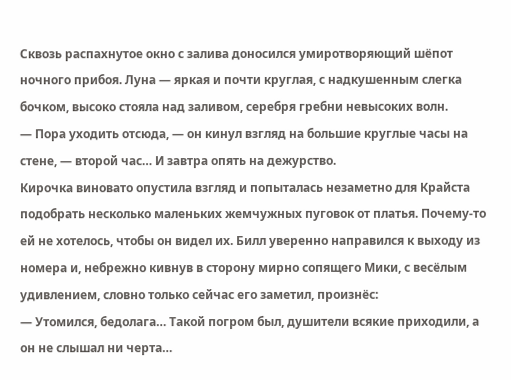Сквозь распахнутое окно с залива доносился умиротворяющий шёпот ночного прибоя. Луна — яркая и почти круглая, с надкушенным слегка бочком, высоко стояла над заливом, серебря гребни невысоких волн.
— Пора уходить отсюда, — он кинул взгляд на большие круглые часы на стене, — второй час… И завтра опять на дежурство.
Кирочка виновато опустила взгляд и попыталась незаметно для Крайста подобрать несколько маленьких жемчужных пуговок от платья. Почему-то ей не хотелось, чтобы он видел их. Билл уверенно направился к выходу из номера и, небрежно кивнув в сторону мирно сопящего Мики, с весёлым удивлением, словно только сейчас его заметил, произнёс:
— Утомился, бедолага… Такой погром был, душители всякие приходили, а он не слышал ни черта…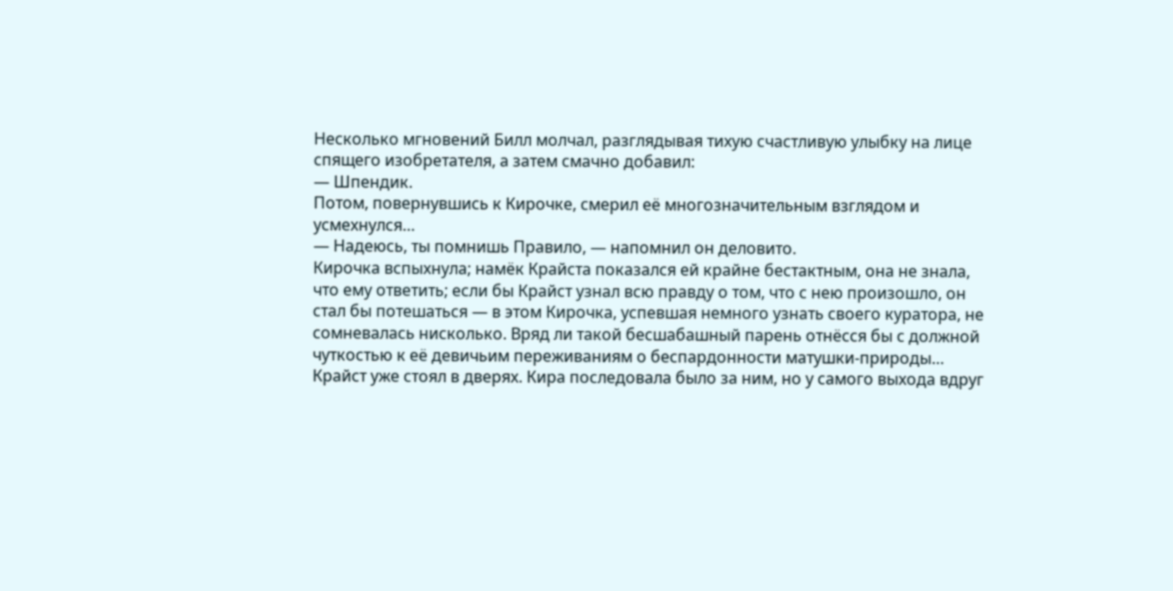Несколько мгновений Билл молчал, разглядывая тихую счастливую улыбку на лице спящего изобретателя, а затем смачно добавил:
— Шпендик.
Потом, повернувшись к Кирочке, смерил её многозначительным взглядом и усмехнулся…
— Надеюсь, ты помнишь Правило, — напомнил он деловито.
Кирочка вспыхнула; намёк Крайста показался ей крайне бестактным, она не знала, что ему ответить; если бы Крайст узнал всю правду о том, что с нею произошло, он стал бы потешаться — в этом Кирочка, успевшая немного узнать своего куратора, не сомневалась нисколько. Вряд ли такой бесшабашный парень отнёсся бы с должной чуткостью к её девичьим переживаниям о беспардонности матушки-природы…
Крайст уже стоял в дверях. Кира последовала было за ним, но у самого выхода вдруг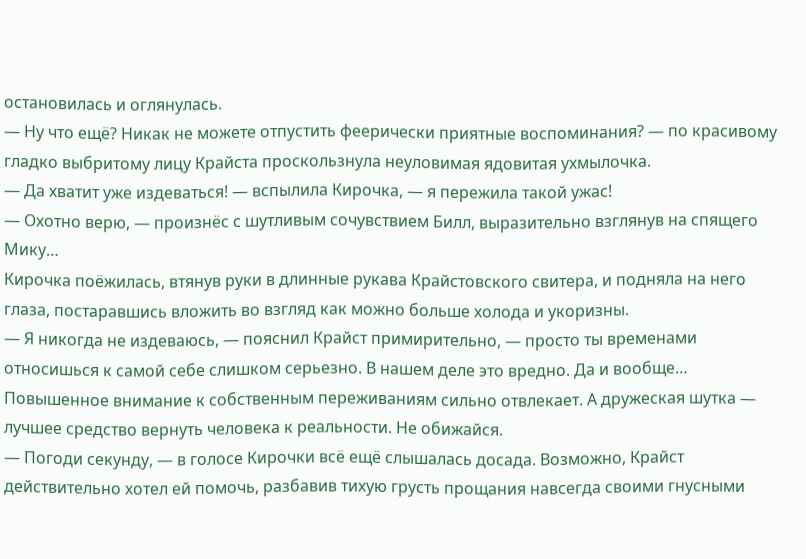остановилась и оглянулась.
— Ну что ещё? Никак не можете отпустить феерически приятные воспоминания? — по красивому гладко выбритому лицу Крайста проскользнула неуловимая ядовитая ухмылочка.
— Да хватит уже издеваться! — вспылила Кирочка, — я пережила такой ужас!
— Охотно верю, — произнёс с шутливым сочувствием Билл, выразительно взглянув на спящего Мику…
Кирочка поёжилась, втянув руки в длинные рукава Крайстовского свитера, и подняла на него глаза, постаравшись вложить во взгляд как можно больше холода и укоризны.
— Я никогда не издеваюсь, — пояснил Крайст примирительно, — просто ты временами относишься к самой себе слишком серьезно. В нашем деле это вредно. Да и вообще… Повышенное внимание к собственным переживаниям сильно отвлекает. А дружеская шутка — лучшее средство вернуть человека к реальности. Не обижайся.
— Погоди секунду, — в голосе Кирочки всё ещё слышалась досада. Возможно, Крайст действительно хотел ей помочь, разбавив тихую грусть прощания навсегда своими гнусными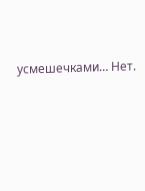усмешечками… Нет.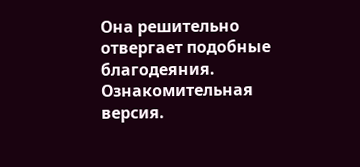Она решительно отвергает подобные благодеяния.
Ознакомительная версия.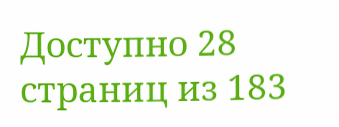Доступно 28 страниц из 183